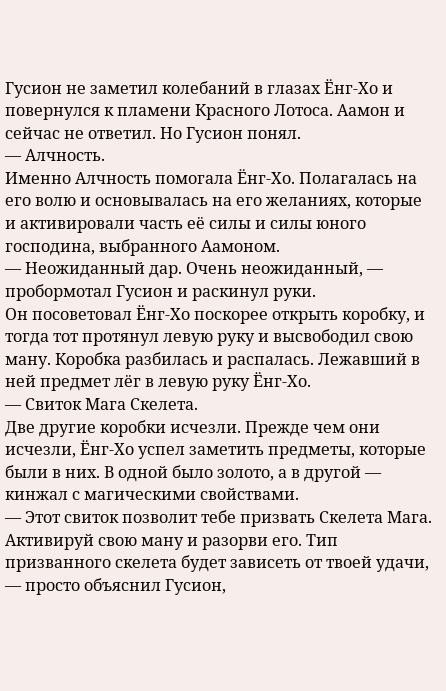Гусион не заметил колебаний в глазах Ёнг-Хо и повернулся к пламени Красного Лотоса. Аамон и сейчас не ответил. Но Гусион понял.
— Алчность.
Именно Алчность помогала Ёнг-Хо. Полагалась на его волю и основывалась на его желаниях, которые и активировали часть её силы и силы юного господина, выбранного Аамоном.
— Неожиданный дар. Очень неожиданный, — пробормотал Гусион и раскинул руки.
Он посоветовал Ёнг-Хо поскорее открыть коробку, и тогда тот протянул левую руку и высвободил свою ману. Коробка разбилась и распалась. Лежавший в ней предмет лёг в левую руку Ёнг-Хо.
— Свиток Мага Скелета.
Две другие коробки исчезли. Прежде чем они исчезли, Ёнг-Хо успел заметить предметы, которые были в них. В одной было золото, а в другой — кинжал с магическими свойствами.
— Этот свиток позволит тебе призвать Скелета Мага. Активируй свою ману и разорви его. Тип призванного скелета будет зависеть от твоей удачи, — просто объяснил Гусион,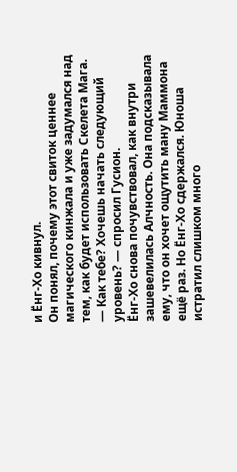и Ёнг-Хо кивнул.
Он понял, почему этот свиток ценнее магического кинжала и уже задумался над тем, как будет использовать Скелета Мага.
— Как тебе? Хочешь начать следующий уровень? — спросил Гусион.
Ёнг-Хо снова почувствовал, как внутри зашевелилась Алчность. Она подсказывала ему, что он хочет ощутить ману Маммона ещё раз. Но Ёнг-Хо сдержался. Юноша истратил слишком много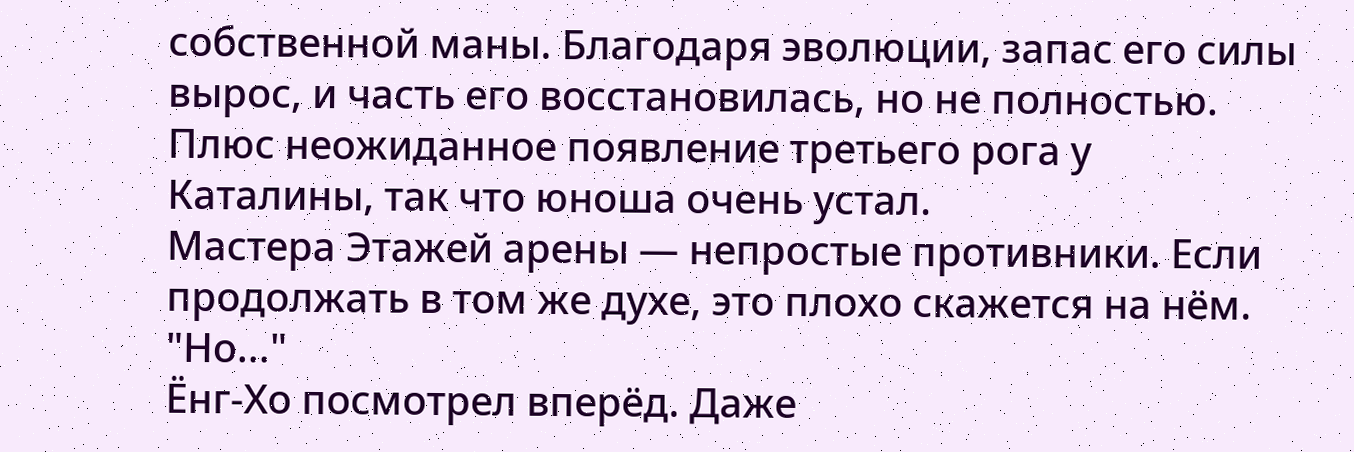собственной маны. Благодаря эволюции, запас его силы вырос, и часть его восстановилась, но не полностью. Плюс неожиданное появление третьего рога у Каталины, так что юноша очень устал.
Мастера Этажей арены — непростые противники. Если продолжать в том же духе, это плохо скажется на нём.
"Но..."
Ёнг-Хо посмотрел вперёд. Даже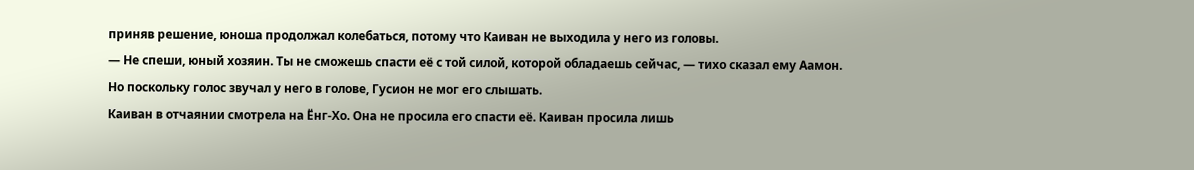приняв решение, юноша продолжал колебаться, потому что Каиван не выходила у него из головы.
— Не спеши, юный хозяин. Ты не сможешь спасти её с той силой, которой обладаешь сейчас, — тихо сказал ему Аамон.
Но поскольку голос звучал у него в голове, Гусион не мог его слышать.
Каиван в отчаянии смотрела на Ёнг-Хо. Она не просила его спасти её. Каиван просила лишь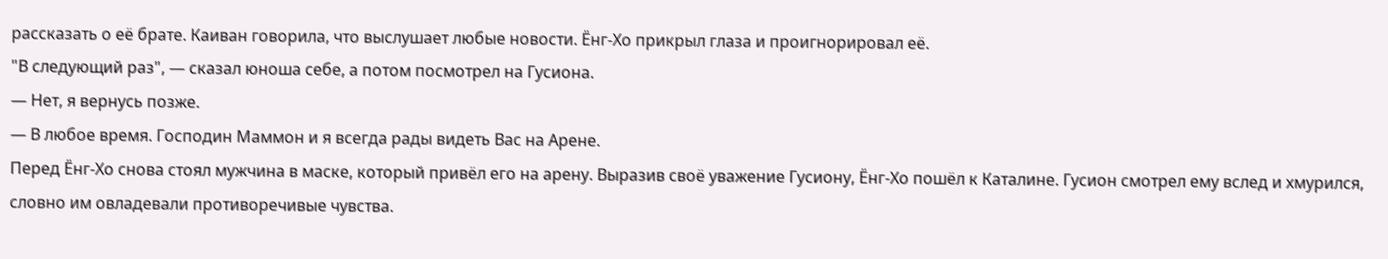рассказать о её брате. Каиван говорила, что выслушает любые новости. Ёнг-Хо прикрыл глаза и проигнорировал её.
"В следующий раз", — сказал юноша себе, а потом посмотрел на Гусиона.
— Нет, я вернусь позже.
— В любое время. Господин Маммон и я всегда рады видеть Вас на Арене.
Перед Ёнг-Хо снова стоял мужчина в маске, который привёл его на арену. Выразив своё уважение Гусиону, Ёнг-Хо пошёл к Каталине. Гусион смотрел ему вслед и хмурился, словно им овладевали противоречивые чувства.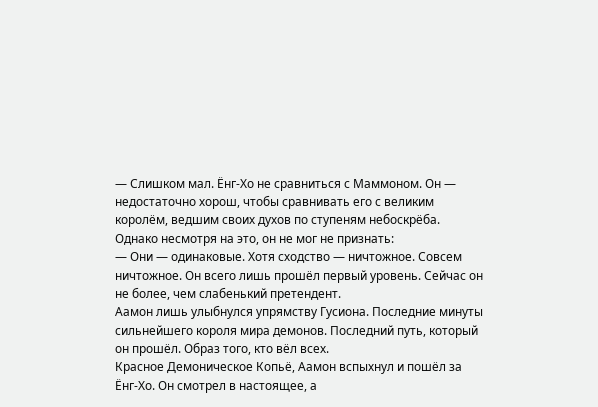— Слишком мал. Ёнг-Хо не сравниться с Маммоном. Он — недостаточно хорош, чтобы сравнивать его с великим королём, ведшим своих духов по ступеням небоскрёба.
Однако несмотря на это, он не мог не признать:
— Они — одинаковые. Хотя сходство — ничтожное. Совсем ничтожное. Он всего лишь прошёл первый уровень. Сейчас он не более, чем слабенький претендент.
Аамон лишь улыбнулся упрямству Гусиона. Последние минуты сильнейшего короля мира демонов. Последний путь, который он прошёл. Образ того, кто вёл всех.
Красное Демоническое Копьё, Аамон вспыхнул и пошёл за Ёнг-Хо. Он смотрел в настоящее, а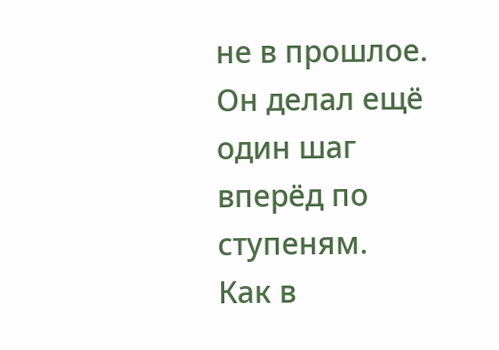не в прошлое. Он делал ещё один шаг вперёд по ступеням.
Как в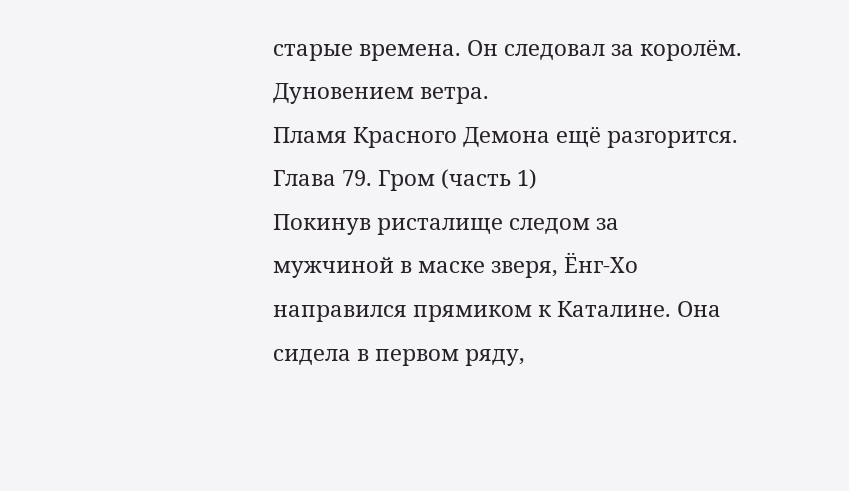старые времена. Он следовал за королём. Дуновением ветра.
Пламя Красного Демона ещё разгорится.
Глава 79. Гром (часть 1)
Покинув ристалище следом за мужчиной в маске зверя, Ёнг-Xо направился прямиком к Каталине. Oна сидела в первом ряду,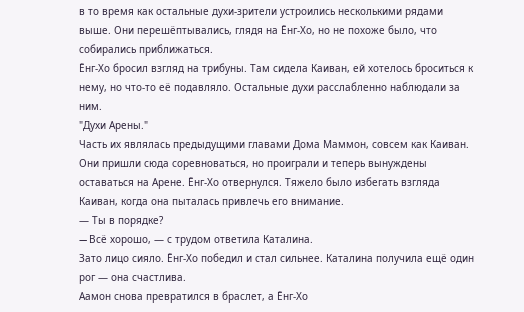в то время как остальные духи-зрители устроились несколькими рядами выше. Они перешёптывались, глядя на Ёнг-Хо, но не похоже было, что собирались приближаться.
Ёнг-Хо бросил взгляд на трибуны. Там сидела Каиван, ей хотелось броситься к нему, но что-то её подавляло. Остальные духи расслабленно наблюдали за ним.
"Духи Арены."
Часть их являлась предыдущими главами Дома Маммон, совсем как Каиван. Они пришли сюда соревноваться, но проиграли и теперь вынуждены оставаться на Арене. Ёнг-Хо отвернулся. Тяжело было избегать взгляда Каиван, когда она пыталась привлечь его внимание.
— Ты в порядке?
— Bсё хорошо, — с трудом ответила Каталина.
Зато лицо сияло. Ёнг-Хо победил и стал сильнее. Каталина получила ещё один рог — она счастлива.
Аамон снова превратился в браслет, а Ёнг-Хо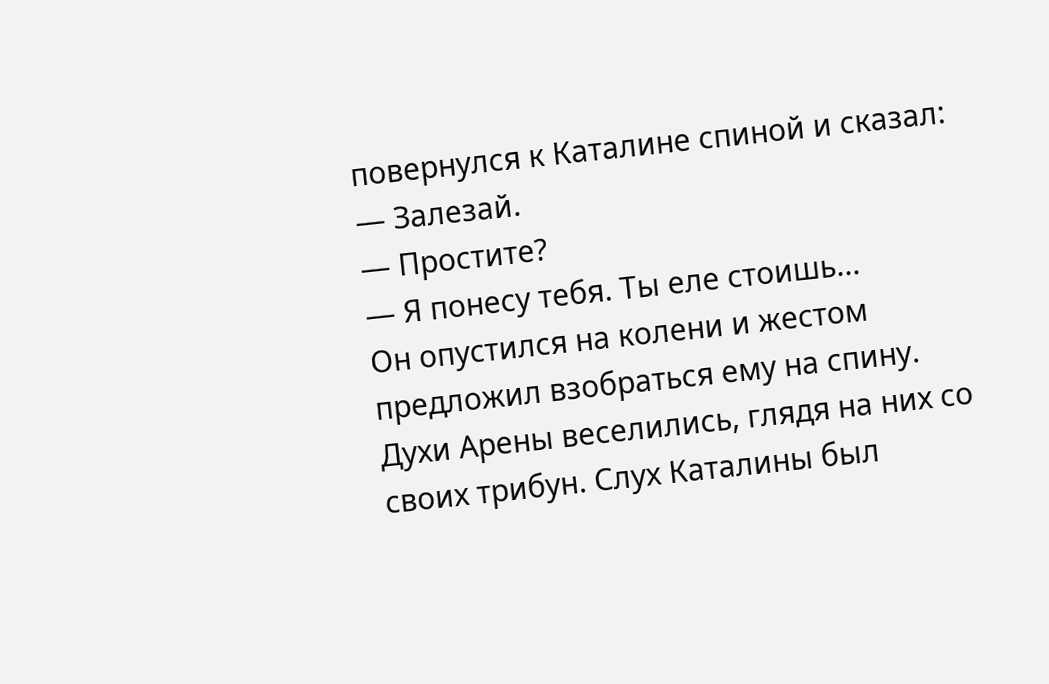повернулся к Каталине спиной и сказал:
— Залезай.
— Простите?
— Я понесу тебя. Ты еле стоишь...
Он опустился на колени и жестом предложил взобраться ему на спину. Духи Арены веселились, глядя на них со своих трибун. Слух Каталины был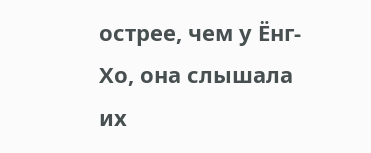острее, чем у Ёнг-Хо, она слышала их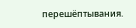перешёптывания.